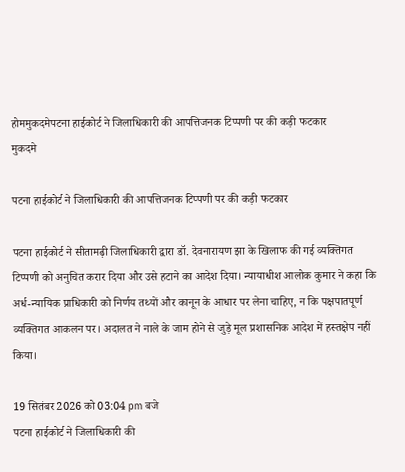होममुकदमेपटना हाईकोर्ट ने जिलाधिकारी की आपत्तिजनक टिप्पणी पर की कड़ी फटकार
मुकदमे

पटना हाईकोर्ट ने जिलाधिकारी की आपत्तिजनक टिप्पणी पर की कड़ी फटकार

पटना हाईकोर्ट ने सीतामढ़ी जिलाधिकारी द्वारा डॉ. देवनारायण झा के खिलाफ की गई व्यक्तिगत टिप्पणी को अनुचित करार दिया और उसे हटाने का आदेश दिया। न्यायाधीश आलोक कुमार ने कहा कि अर्ध‑न्यायिक प्राधिकारी को निर्णय तथ्यों और कानून के आधार पर लेना चाहिए, न कि पक्षपातपूर्ण व्यक्तिगत आकलन पर। अदालत ने नाले के जाम होने से जुड़े मूल प्रशासनिक आदेश में हस्तक्षेप नहीं किया।

19 सितंबर 2026 को 03:04 pm बजे
पटना हाईकोर्ट ने जिलाधिकारी की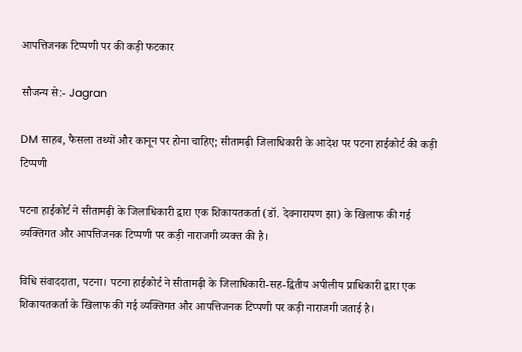आपत्तिजनक टिप्पणी पर की कड़ी फटकार

सौजन्य से:- Jagran

DM साहब, फैसला तथ्यों और कानून पर होना चाहिए; सीतामढ़ी जिलाधिकारी के आदेश पर पटना हाईकोर्ट की कड़ी टिप्पणी

पटना हाईकोर्ट ने सीतामढ़ी के जिलाधिकारी द्वारा एक शिकायतकर्ता (डॉ. देवनारायण झा) के खिलाफ की गई व्यक्तिगत और आपत्तिजनक टिप्पणी पर कड़ी नाराजगी व्यक्त की है।

विधि संवाददाता, पटना। पटना हाईकोर्ट ने सीतामढ़ी के जिलाधिकारी-सह-द्वितीय अपीलीय प्राधिकारी द्वारा एक शिकायतकर्ता के खिलाफ की गई व्यक्तिगत और आपत्तिजनक टिप्पणी पर कड़ी नाराजगी जताई है।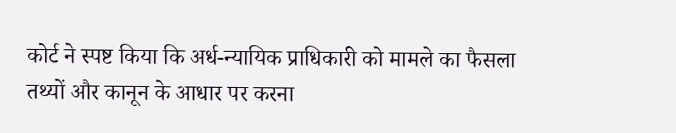कोर्ट ने स्पष्ट किया कि अर्ध-न्यायिक प्राधिकारी को मामले का फैसला तथ्यों और कानून के आधार पर करना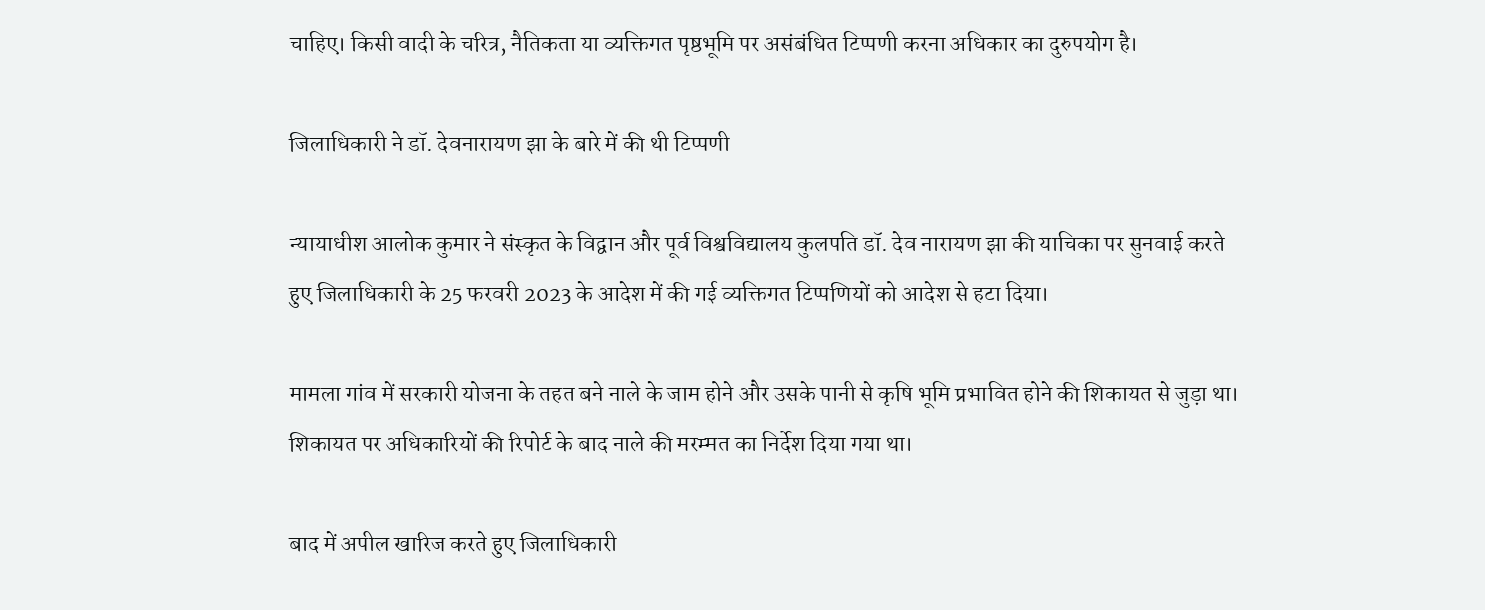चाहिए। किसी वादी के चरित्र, नैतिकता या व्यक्तिगत पृष्ठभूमि पर असंबंधित टिप्पणी करना अधिकार का दुरुपयोग है।

जिलाधिकारी ने डॉ. देवनारायण झा के बारे में की थी टिप्पणी

न्यायाधीश आलोक कुमार ने संस्कृत के विद्वान और पूर्व विश्वविद्यालय कुलपति डॉ. देव नारायण झा की याचिका पर सुनवाई करते हुए जिलाधिकारी के 25 फरवरी 2023 के आदेश में की गई व्यक्तिगत टिप्पणियों को आदेश से हटा दिया।

मामला गांव में सरकारी योजना के तहत बने नाले के जाम होने और उसके पानी से कृषि भूमि प्रभावित होने की शिकायत से जुड़ा था। शिकायत पर अधिकारियों की रिपोर्ट के बाद नाले की मरम्मत का निर्देश दिया गया था।

बाद में अपील खारिज करते हुए जिलाधिकारी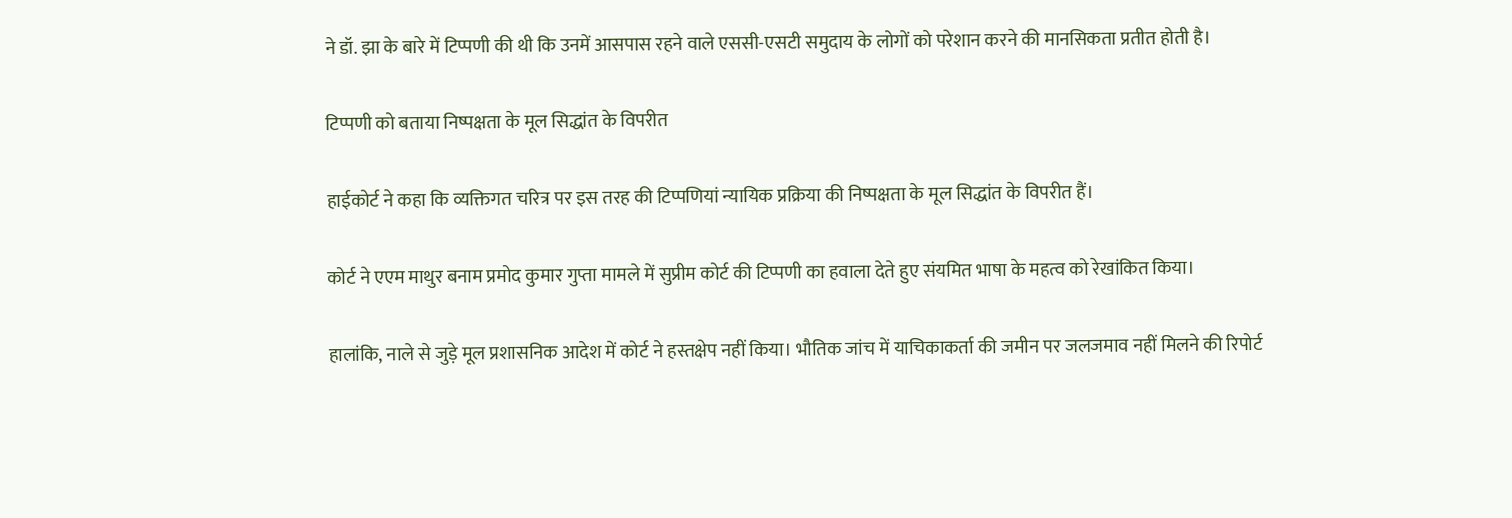ने डॉ. झा के बारे में टिप्पणी की थी कि उनमें आसपास रहने वाले एससी-एसटी समुदाय के लोगों को परेशान करने की मानसिकता प्रतीत होती है।

टिप्पणी को बताया निष्पक्षता के मूल सिद्धांत के विपरीत

हाईकोर्ट ने कहा कि व्यक्तिगत चरित्र पर इस तरह की टिप्पणियां न्यायिक प्रक्रिया की निष्पक्षता के मूल सिद्धांत के विपरीत हैं।

कोर्ट ने एएम माथुर बनाम प्रमोद कुमार गुप्ता मामले में सुप्रीम कोर्ट की टिप्पणी का हवाला देते हुए संयमित भाषा के महत्व को रेखांकित किया।

हालांकि, नाले से जुड़े मूल प्रशासनिक आदेश में कोर्ट ने हस्तक्षेप नहीं किया। भौतिक जांच में याचिकाकर्ता की जमीन पर जलजमाव नहीं मिलने की रिपोर्ट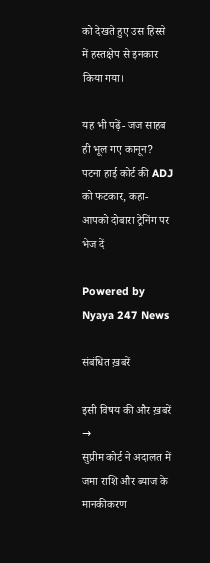को देखते हुए उस हिस्से में हस्तक्षेप से इनकार किया गया।

यह भी पढ़ें- जज साहब ही भूल गए कानून? पटना हाई कोर्ट की ADJ को फटकार, कहा- आपको दोबारा ट्रेनिंग पर भेज दें

Powered by Nyaya 247 News

संबंधित ख़बरें

इसी विषय की और ख़बरें →
सुप्रीम कोर्ट ने अदालत में जमा राशि और ब्याज के मानकीकरण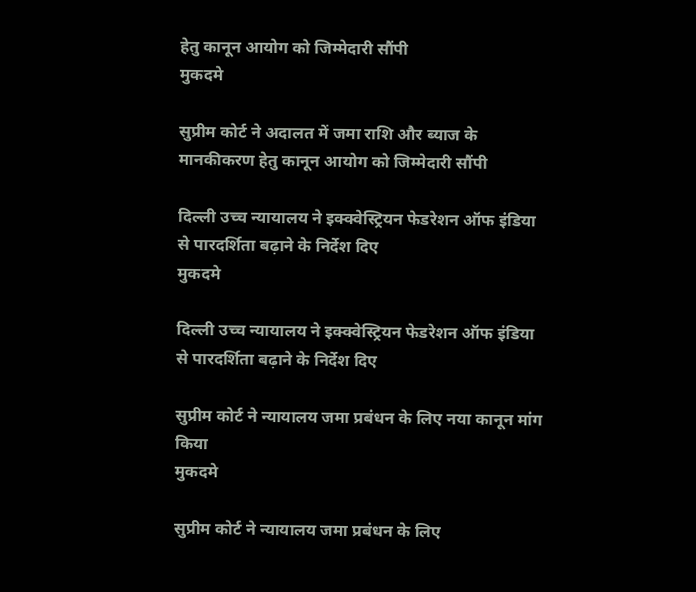हेतु कानून आयोग को जिम्मेदारी सौंपी
मुकदमे

सुप्रीम कोर्ट ने अदालत में जमा राशि और ब्याज के मानकीकरण हेतु कानून आयोग को जिम्मेदारी सौंपी

दिल्ली उच्च न्यायालय ने इक्क्वेस्ट्रियन फेडरेशन ऑफ इंडिया से पारदर्शिता बढ़ाने के निर्देश दिए
मुकदमे

दिल्ली उच्च न्यायालय ने इक्क्वेस्ट्रियन फेडरेशन ऑफ इंडिया से पारदर्शिता बढ़ाने के निर्देश दिए

सुप्रीम कोर्ट ने न्यायालय जमा प्रबंधन के लिए नया कानून मांग किया
मुकदमे

सुप्रीम कोर्ट ने न्यायालय जमा प्रबंधन के लिए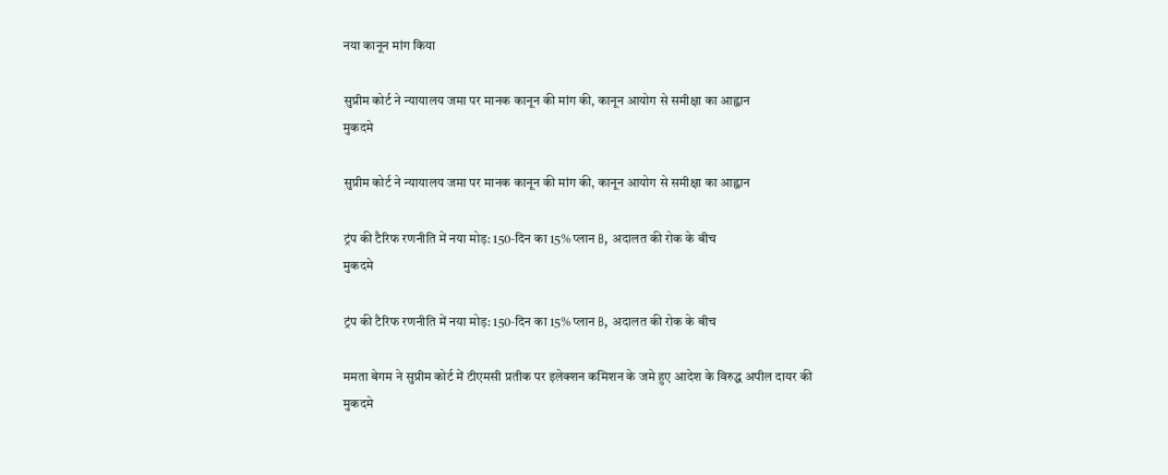नया कानून मांग किया

सुप्रीम कोर्ट ने न्यायालय जमा पर मानक कानून की मांग की, कानून आयोग से समीक्षा का आह्वान
मुकदमे

सुप्रीम कोर्ट ने न्यायालय जमा पर मानक कानून की मांग की, कानून आयोग से समीक्षा का आह्वान

ट्रंप की टैरिफ रणनीति में नया मोड़: 150‑दिन का 15% प्लान B, अदालत की रोक के बीच
मुकदमे

ट्रंप की टैरिफ रणनीति में नया मोड़: 150‑दिन का 15% प्लान B, अदालत की रोक के बीच

ममता बेगम ने सुप्रीम कोर्ट में टीएमसी प्रतीक पर इलेक्शन कमिशन के जमे हुए आदेश के विरुद्ध अपील दायर की
मुकदमे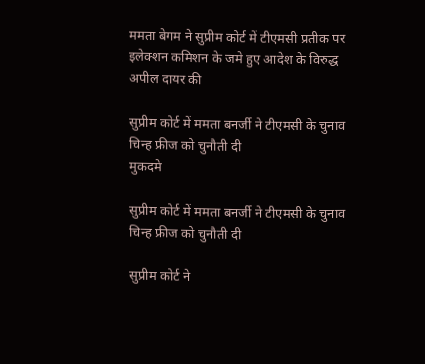ममता बेगम ने सुप्रीम कोर्ट में टीएमसी प्रतीक पर इलेक्शन कमिशन के जमे हुए आदेश के विरुद्ध अपील दायर की

सुप्रीम कोर्ट में ममता बनर्जी ने टीएमसी के चुनाव चिन्ह फ्रीज को चुनौती दी
मुकदमे

सुप्रीम कोर्ट में ममता बनर्जी ने टीएमसी के चुनाव चिन्ह फ्रीज को चुनौती दी

सुप्रीम कोर्ट ने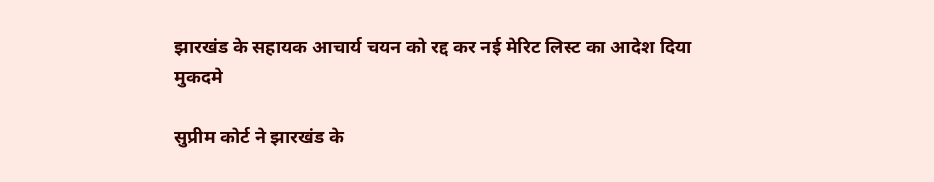झारखंड के सहायक आचार्य चयन को रद्द कर नई मेरिट लिस्ट का आदेश दिया
मुकदमे

सुप्रीम कोर्ट ने झारखंड के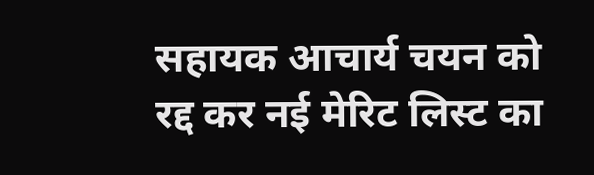सहायक आचार्य चयन को रद्द कर नई मेरिट लिस्ट का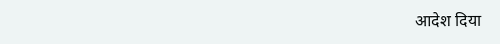आदेश दिया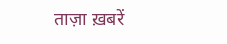ताज़ा ख़बरें